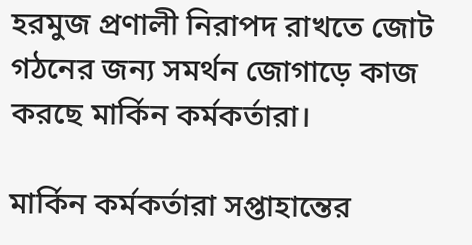হরমুজ প্রণালী নিরাপদ রাখতে জোট গঠনের জন্য সমর্থন জোগাড়ে কাজ করছে মার্কিন কর্মকর্তারা।

মার্কিন কর্মকর্তারা সপ্তাহান্তের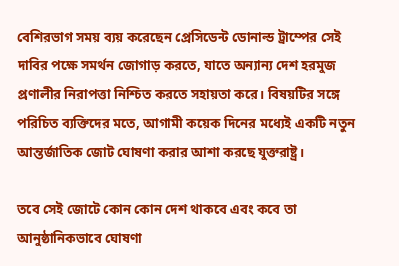বেশিরভাগ সময় ব্যয় করেছেন প্রেসিডেন্ট ডোনাল্ড ট্রাম্পের সেই দাবির পক্ষে সমর্থন জোগাড় করতে, যাতে অন্যান্য দেশ হরমুজ প্রণালীর নিরাপত্তা নিশ্চিত করতে সহায়তা করে। বিষয়টির সঙ্গে পরিচিত ব্যক্তিদের মতে, আগামী কয়েক দিনের মধ্যেই একটি নতুন আন্তর্জাতিক জোট ঘোষণা করার আশা করছে যুক্তরাষ্ট্র।

তবে সেই জোটে কোন কোন দেশ থাকবে এবং কবে তা আনুষ্ঠানিকভাবে ঘোষণা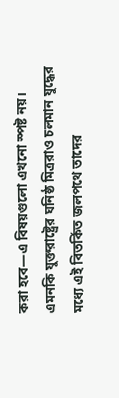করা হবে—এ বিষয়গুলো এখনো স্পষ্ট নয়। এমনকি যুক্তরাষ্ট্রের ঘনিষ্ঠ মিত্ররাও চলমান যুদ্ধের মধ্যে এই বিতর্কিত জলপথে তাদের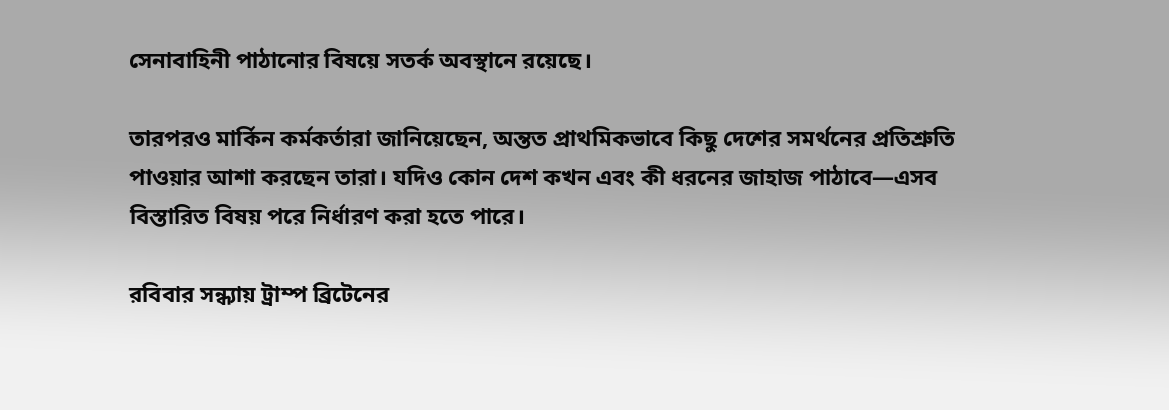সেনাবাহিনী পাঠানোর বিষয়ে সতর্ক অবস্থানে রয়েছে।

তারপরও মার্কিন কর্মকর্তারা জানিয়েছেন, অন্তত প্রাথমিকভাবে কিছু দেশের সমর্থনের প্রতিশ্রুতি পাওয়ার আশা করছেন তারা। যদিও কোন দেশ কখন এবং কী ধরনের জাহাজ পাঠাবে—এসব বিস্তারিত বিষয় পরে নির্ধারণ করা হতে পারে।

রবিবার সন্ধ্যায় ট্রাম্প ব্রিটেনের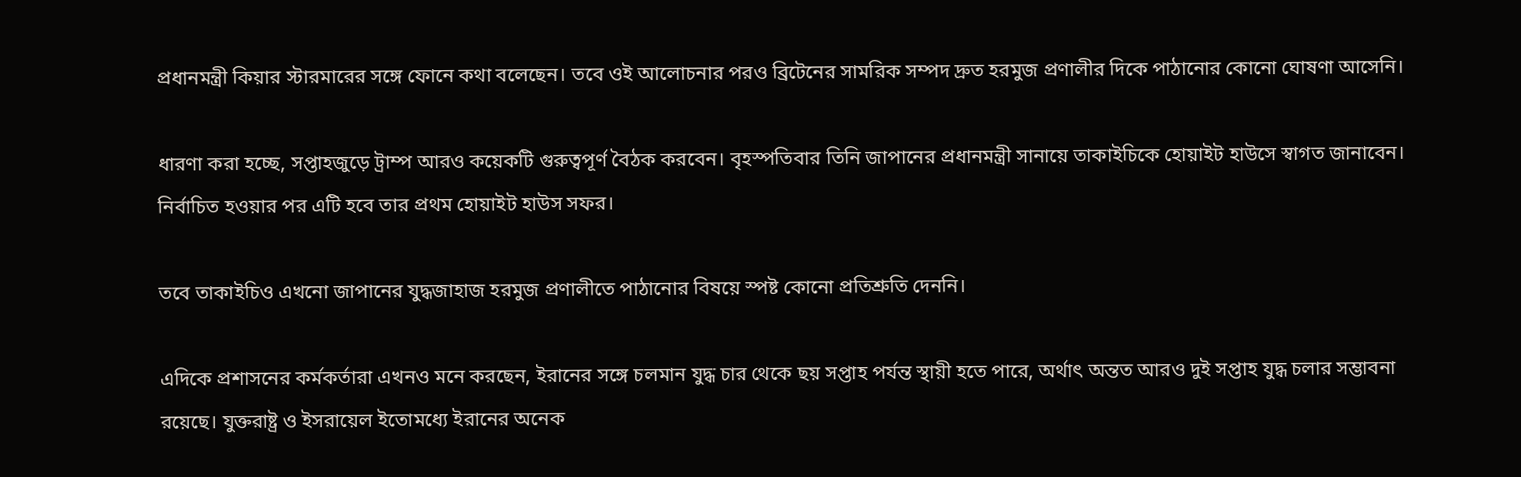প্রধানমন্ত্রী কিয়ার স্টারমারের সঙ্গে ফোনে কথা বলেছেন। তবে ওই আলোচনার পরও ব্রিটেনের সামরিক সম্পদ দ্রুত হরমুজ প্রণালীর দিকে পাঠানোর কোনো ঘোষণা আসেনি।

ধারণা করা হচ্ছে, সপ্তাহজুড়ে ট্রাম্প আরও কয়েকটি গুরুত্বপূর্ণ বৈঠক করবেন। বৃহস্পতিবার তিনি জাপানের প্রধানমন্ত্রী সানায়ে তাকাইচিকে হোয়াইট হাউসে স্বাগত জানাবেন। নির্বাচিত হওয়ার পর এটি হবে তার প্রথম হোয়াইট হাউস সফর।

তবে তাকাইচিও এখনো জাপানের যুদ্ধজাহাজ হরমুজ প্রণালীতে পাঠানোর বিষয়ে স্পষ্ট কোনো প্রতিশ্রুতি দেননি।

এদিকে প্রশাসনের কর্মকর্তারা এখনও মনে করছেন, ইরানের সঙ্গে চলমান যুদ্ধ চার থেকে ছয় সপ্তাহ পর্যন্ত স্থায়ী হতে পারে, অর্থাৎ অন্তত আরও দুই সপ্তাহ যুদ্ধ চলার সম্ভাবনা রয়েছে। যুক্তরাষ্ট্র ও ইসরায়েল ইতোমধ্যে ইরানের অনেক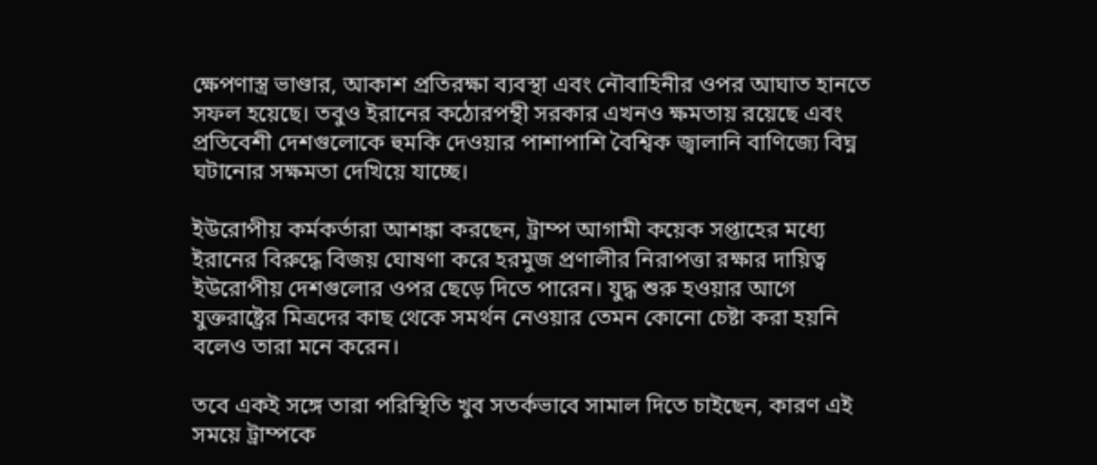ক্ষেপণাস্ত্র ভাণ্ডার, আকাশ প্রতিরক্ষা ব্যবস্থা এবং নৌবাহিনীর ওপর আঘাত হানতে সফল হয়েছে। তবুও ইরানের কঠোরপন্থী সরকার এখনও ক্ষমতায় রয়েছে এবং প্রতিবেশী দেশগুলোকে হুমকি দেওয়ার পাশাপাশি বৈশ্বিক জ্বালানি বাণিজ্যে বিঘ্ন ঘটানোর সক্ষমতা দেখিয়ে যাচ্ছে।

ইউরোপীয় কর্মকর্তারা আশঙ্কা করছেন, ট্রাম্প আগামী কয়েক সপ্তাহের মধ্যে ইরানের বিরুদ্ধে বিজয় ঘোষণা করে হরমুজ প্রণালীর নিরাপত্তা রক্ষার দায়িত্ব ইউরোপীয় দেশগুলোর ওপর ছেড়ে দিতে পারেন। যুদ্ধ শুরু হওয়ার আগে যুক্তরাষ্ট্রের মিত্রদের কাছ থেকে সমর্থন নেওয়ার তেমন কোনো চেষ্টা করা হয়নি বলেও তারা মনে করেন।

তবে একই সঙ্গে তারা পরিস্থিতি খুব সতর্কভাবে সামাল দিতে চাইছেন, কারণ এই সময়ে ট্রাম্পকে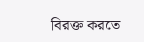বিরক্ত করতে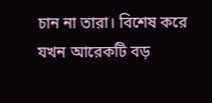চান না তারা। বিশেষ করে যখন আরেকটি বড়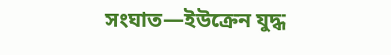সংঘাত—ইউক্রেন যুদ্ধ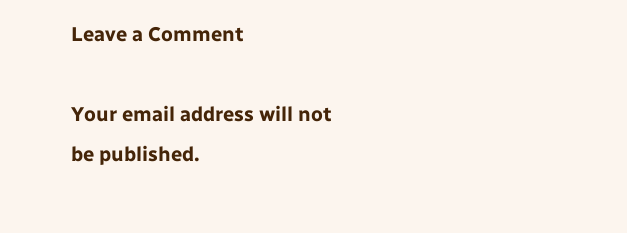Leave a Comment

Your email address will not be published.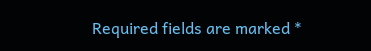Required fields are marked *